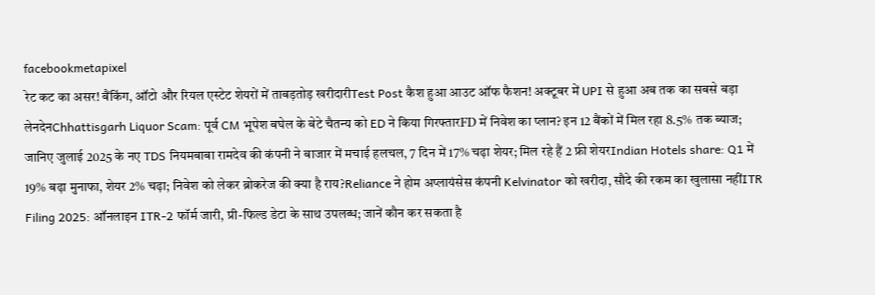facebookmetapixel
रेट कट का असर! बैंकिंग, ऑटो और रियल एस्टेट शेयरों में ताबड़तोड़ खरीदारीTest Post कैश हुआ आउट ऑफ फैशन! अक्टूबर में UPI से हुआ अब तक का सबसे बड़ा लेनदेनChhattisgarh Liquor Scam: पूर्व CM भूपेश बघेल के बेटे चैतन्य को ED ने किया गिरफ्तारFD में निवेश का प्लान? इन 12 बैंकों में मिल रहा 8.5% तक ब्याज; जानिए जुलाई 2025 के नए TDS नियमबाबा रामदेव की कंपनी ने बाजार में मचाई हलचल, 7 दिन में 17% चढ़ा शेयर; मिल रहे हैं 2 फ्री शेयरIndian Hotels share: Q1 में 19% बढ़ा मुनाफा, शेयर 2% चढ़ा; निवेश को लेकर ब्रोकरेज की क्या है राय?Reliance ने होम अप्लायंसेस कंपनी Kelvinator को खरीदा, सौदे की रकम का खुलासा नहींITR Filing 2025: ऑनलाइन ITR-2 फॉर्म जारी, प्री-फिल्ड डेटा के साथ उपलब्ध; जानें कौन कर सकता है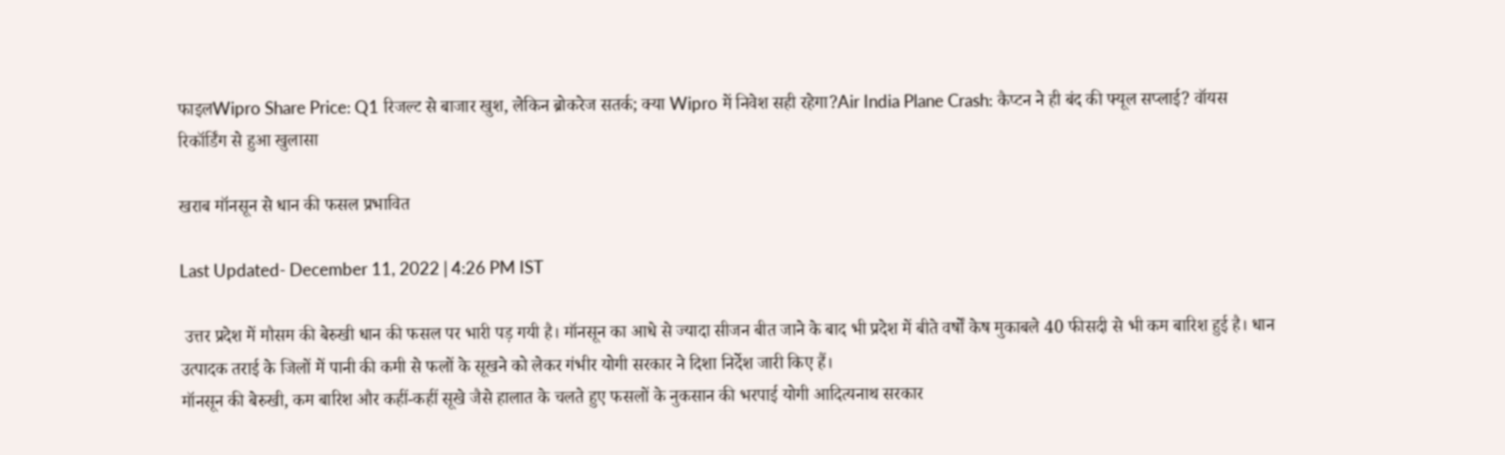फाइलWipro Share Price: Q1 रिजल्ट से बाजार खुश, लेकिन ब्रोकरेज सतर्क; क्या Wipro में निवेश सही रहेगा?Air India Plane Crash: कैप्टन ने ही बंद की फ्यूल सप्लाई? वॉयस रिकॉर्डिंग से हुआ खुलासा

खराब मॉनसून से धान की फसल प्रभावित

Last Updated- December 11, 2022 | 4:26 PM IST

 उत्तर प्रदेश में मौसम की बेरुखी धान की फसल पर भारी पड़ गयी है। मॉनसून का आधे से ज्यादा सीजन बीत जाने के बाद भी प्रदेश में बीते वर्षों केष मुकाबले 40 फीसदी से भी कम बारिश हुई है। धान उत्पादक तराई के जिलों में पानी की कमी से फलों के सूखने को लेकर गंभीर योगी सरकार ने दिशा निर्देश जारी किए हैं।
मॉनसून की बेरुखी, कम बारिश और कहीं-कहीं सूखे जैसे हालात के चलते हुए फसलों के नुकसान की भरपाई योगी आदित्‍यनाथ सरकार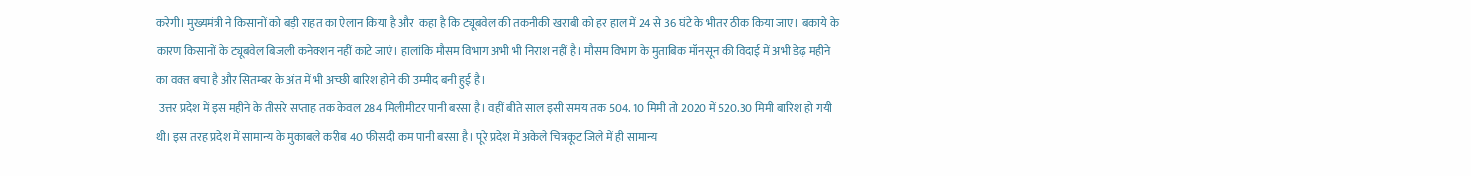करेगी। मुख्यमंत्री ने किसानों को बड़ी राहत का ऐलान किया है और  कहा है कि ट्यूबवेल की तकनीकी खराबी को हर हाल में 24 से 36 घंटे के भीतर ठीक किया जाए। बकाये के कारण किसानों के ट्यूबवेल बिजली कनेक्शन नहीं काटे जाएं। हालांकि मौसम विभाग अभी भी निराश नहीं है। मौसम विभाग के मुताबिक मॉनसून की विदाई में अभी डेढ़ महीने का वक्‍त बचा है और सितम्‍बर के अंत में भी अच्‍छी बारिश होने की उम्‍मीद बनी हुई है।
 उत्तर प्रदेश में इस महीने के तीसरे सप्ताह तक केवल 284 मिलीमीटर पानी बरसा है। वहीं बीते साल इसी समय तक 504. 10 मिमी तो 2020 में 520.30 मिमी बारिश हो गयी थी। इस तरह प्रदेश में सामान्य के मुकाबले करीब 40 फीसदी कम पानी बरसा है। पूरे प्रदेश में अकेले चित्रकूट जिले में ही सामान्य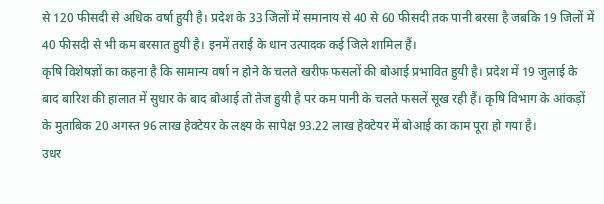से 120 फीसदी से अधिक वर्षा हुयी है। प्रदेश के 33 जिलों में समानाय से 40 से 60 फीसदी तक पानी बरसा है जबकि 19 जिलों में 40 फीसदी से भी कम बरसात हुयी है। इनमें तराई के धान उत्पादक कई जिले शामिल हैं।
कृषि विशेषज्ञों का कहना है कि सामान्य वर्षा न होने के चलते खरीफ फसलों की बोआई प्रभावित हुयी है। प्रदेश में 19 जुलाई के बाद बारिश की हालात में सुधार के बाद बोआई तो तेज हुयी है पर कम पानी के चलते फसलें सूख रही हैं। कृषि विभाग के आंकड़ों के मुताबिक 20 अगस्त 96 लाख हेक्टेयर के लक्ष्य के सापेक्ष 93.22 लाख हेक्टेयर में बोआई का काम पूरा हो गया है।
उधर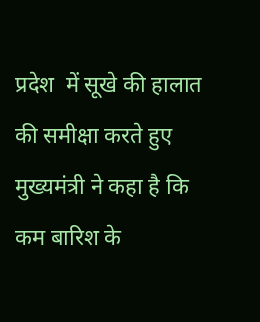प्रदेश  में सूखे की हालात की समीक्षा करते हुए मुख्यमंत्री ने कहा है कि कम बारिश के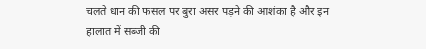चलते धान की फसल पर बुरा असर पड़ने की आशंका है और इन हालात में सब्जी की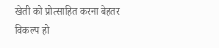खेती को प्रोत्साहित करना बेहतर विकल्प हो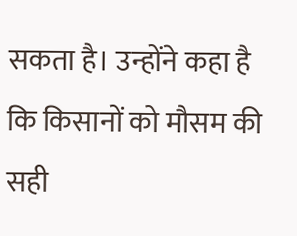सकता है। उन्होंने कहा है कि किसानों को मौसम की सही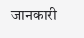जानकारी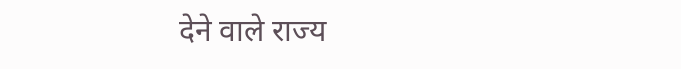देने वाले राज्य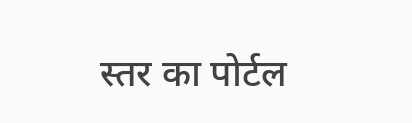स्तर का पोर्टल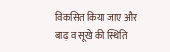विकसित किया जाए और बाढ़ व सूखे की स्थिति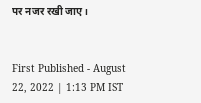पर नजर रखी जाए।


First Published - August 22, 2022 | 1:13 PM IST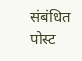संबंधित पोस्ट